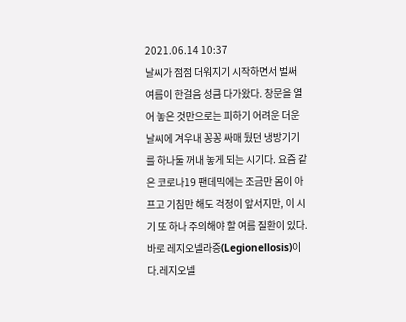2021.06.14 10:37
날씨가 점점 더워지기 시작하면서 벌써 여름이 한걸음 성큼 다가왔다. 창문을 열어 놓은 것만으로는 피하기 어려운 더운 날씨에 겨우내 꽁꽁 싸매 뒀던 냉방기기를 하나둘 꺼내 놓게 되는 시기다. 요즘 같은 코로나19 팬데믹에는 조금만 몸이 아프고 기침만 해도 걱정이 앞서지만, 이 시기 또 하나 주의해야 할 여름 질환이 있다. 바로 레지오넬라증(Legionellosis)이다.레지오넬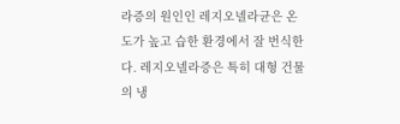라증의 원인인 레지오넬라균은 온도가 높고 습한 환경에서 잘 번식한다. 레지오넬라증은 특히 대형 건물의 냉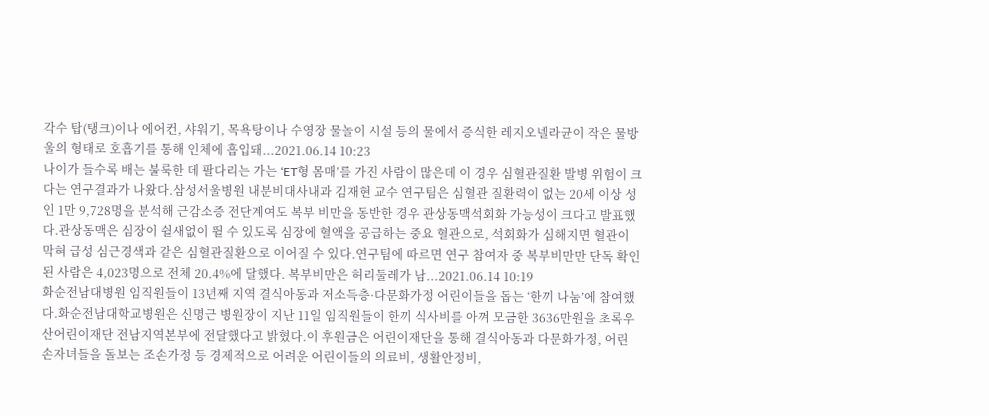각수 탑(탱크)이나 에어컨, 샤워기, 목욕탕이나 수영장 물놀이 시설 등의 물에서 증식한 레지오넬라균이 작은 물방울의 형태로 호흡기를 통해 인체에 흡입돼...2021.06.14 10:23
나이가 들수록 배는 불룩한 데 팔다리는 가는 ‘ET형 몸매’를 가진 사람이 많은데 이 경우 심혈관질환 발병 위험이 크다는 연구결과가 나왔다.삼성서울병원 내분비대사내과 김재현 교수 연구팀은 심혈관 질환력이 없는 20세 이상 성인 1만 9,728명을 분석해 근감소증 전단계여도 복부 비만을 동반한 경우 관상동맥석회화 가능성이 크다고 발표했다.관상동맥은 심장이 쉴새없이 뛸 수 있도록 심장에 혈액을 공급하는 중요 혈관으로, 석회화가 심해지면 혈관이 막혀 급성 심근경색과 같은 심혈관질환으로 이어질 수 있다.연구팀에 따르면 연구 참여자 중 복부비만만 단독 확인된 사람은 4,023명으로 전체 20.4%에 달했다. 복부비만은 허리둘레가 남...2021.06.14 10:19
화순전남대병원 임직원들이 13년째 지역 결식아동과 저소득층·다문화가정 어린이들을 돕는 ‘한끼 나눔’에 참여했다.화순전남대학교병원은 신명근 병원장이 지난 11일 임직원들이 한끼 식사비를 아껴 모금한 3636만원을 초록우산어린이재단 전남지역본부에 전달했다고 밝혔다.이 후원금은 어린이재단을 통해 결식아동과 다문화가정, 어린 손자녀들을 돌보는 조손가정 등 경제적으로 어려운 어린이들의 의료비, 생활안정비,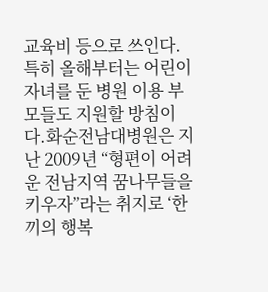교육비 등으로 쓰인다. 특히 올해부터는 어린이 자녀를 둔 병원 이용 부모들도 지원할 방침이다.화순전남대병원은 지난 2009년 “형편이 어려운 전남지역 꿈나무들을 키우자”라는 취지로 ‘한끼의 행복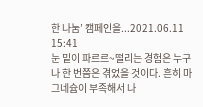한 나눔’ 캠페인을...2021.06.11 15:41
눈 밑이 파르르~떨리는 경험은 누구나 한 번쯤은 겪었을 것이다. 흔히 마그네슘이 부족해서 나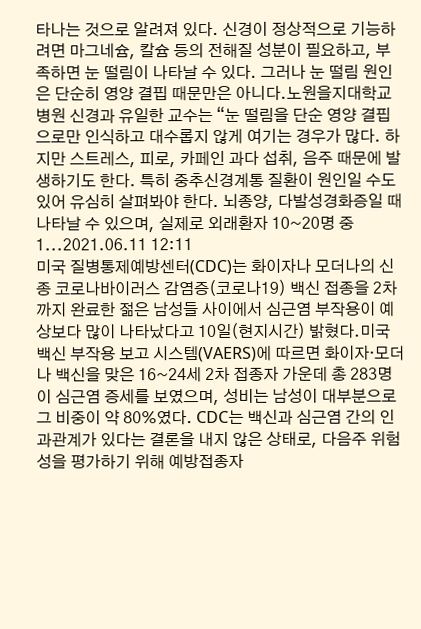타나는 것으로 알려져 있다. 신경이 정상적으로 기능하려면 마그네슘, 칼슘 등의 전해질 성분이 필요하고, 부족하면 눈 떨림이 나타날 수 있다. 그러나 눈 떨림 원인은 단순히 영양 결핍 때문만은 아니다.노원을지대학교병원 신경과 유일한 교수는 “눈 떨림을 단순 영양 결핍으로만 인식하고 대수롭지 않게 여기는 경우가 많다. 하지만 스트레스, 피로, 카페인 과다 섭취, 음주 때문에 발생하기도 한다. 특히 중추신경계통 질환이 원인일 수도 있어 유심히 살펴봐야 한다. 뇌종양, 다발성경화증일 때 나타날 수 있으며, 실제로 외래환자 10~20명 중 1...2021.06.11 12:11
미국 질병통제예방센터(CDC)는 화이자나 모더나의 신종 코로나바이러스 감염증(코로나19) 백신 접종을 2차까지 완료한 젊은 남성들 사이에서 심근염 부작용이 예상보다 많이 나타났다고 10일(현지시간) 밝혔다.미국 백신 부작용 보고 시스템(VAERS)에 따르면 화이자‧모더나 백신을 맞은 16~24세 2차 접종자 가운데 총 283명이 심근염 증세를 보였으며, 성비는 남성이 대부분으로 그 비중이 약 80%였다. CDC는 백신과 심근염 간의 인과관계가 있다는 결론을 내지 않은 상태로, 다음주 위험성을 평가하기 위해 예방접종자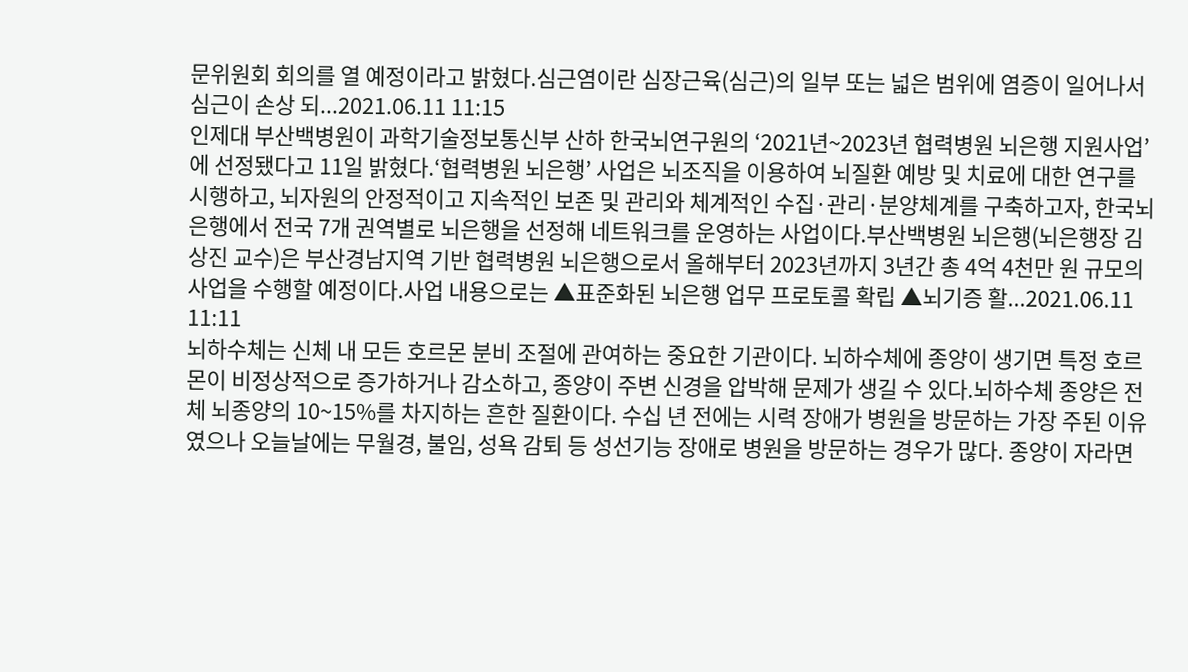문위원회 회의를 열 예정이라고 밝혔다.심근염이란 심장근육(심근)의 일부 또는 넓은 범위에 염증이 일어나서 심근이 손상 되...2021.06.11 11:15
인제대 부산백병원이 과학기술정보통신부 산하 한국뇌연구원의 ‘2021년~2023년 협력병원 뇌은행 지원사업’에 선정됐다고 11일 밝혔다.‘협력병원 뇌은행’ 사업은 뇌조직을 이용하여 뇌질환 예방 및 치료에 대한 연구를 시행하고, 뇌자원의 안정적이고 지속적인 보존 및 관리와 체계적인 수집·관리·분양체계를 구축하고자, 한국뇌은행에서 전국 7개 권역별로 뇌은행을 선정해 네트워크를 운영하는 사업이다.부산백병원 뇌은행(뇌은행장 김상진 교수)은 부산경남지역 기반 협력병원 뇌은행으로서 올해부터 2023년까지 3년간 총 4억 4천만 원 규모의 사업을 수행할 예정이다.사업 내용으로는 ▲표준화된 뇌은행 업무 프로토콜 확립 ▲뇌기증 활...2021.06.11 11:11
뇌하수체는 신체 내 모든 호르몬 분비 조절에 관여하는 중요한 기관이다. 뇌하수체에 종양이 생기면 특정 호르몬이 비정상적으로 증가하거나 감소하고, 종양이 주변 신경을 압박해 문제가 생길 수 있다.뇌하수체 종양은 전체 뇌종양의 10~15%를 차지하는 흔한 질환이다. 수십 년 전에는 시력 장애가 병원을 방문하는 가장 주된 이유였으나 오늘날에는 무월경, 불임, 성욕 감퇴 등 성선기능 장애로 병원을 방문하는 경우가 많다. 종양이 자라면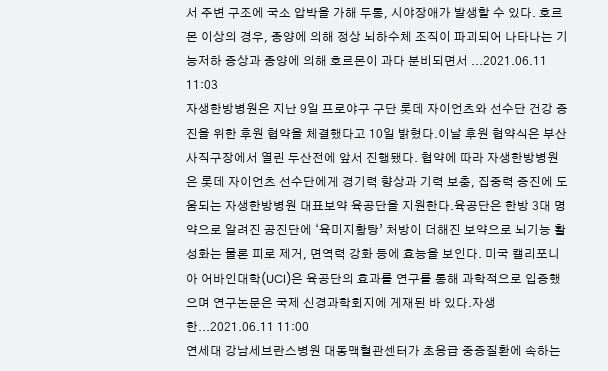서 주변 구조에 국소 압박을 가해 두통, 시야장애가 발생할 수 있다. 호르몬 이상의 경우, 종양에 의해 정상 뇌하수체 조직이 파괴되어 나타나는 기능저하 증상과 종양에 의해 호르몬이 과다 분비되면서 ...2021.06.11 11:03
자생한방병원은 지난 9일 프로야구 구단 롯데 자이언츠와 선수단 건강 증진을 위한 후원 협약을 체결했다고 10일 밝혔다.이날 후원 협약식은 부산 사직구장에서 열린 두산전에 앞서 진행됐다. 협약에 따라 자생한방병원은 롯데 자이언츠 선수단에게 경기력 향상과 기력 보충, 집중력 증진에 도움되는 자생한방병원 대표보약 육공단을 지원한다.육공단은 한방 3대 명약으로 알려진 공진단에 ‘육미지황탕’ 처방이 더해진 보약으로 뇌기능 활성화는 물론 피로 제거, 면역력 강화 등에 효능을 보인다. 미국 캘리포니아 어바인대학(UCI)은 육공단의 효과를 연구를 통해 과학적으로 입증했으며 연구논문은 국제 신경과학회지에 게재된 바 있다.자생한...2021.06.11 11:00
연세대 강남세브란스병원 대동맥혈관센터가 초응급 중증질환에 속하는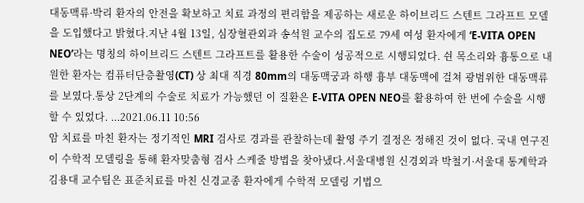대동맥류·박리 환자의 안전을 확보하고 치료 과정의 편리함을 제공하는 새로운 하이브리드 스텐트 그라프트 모델을 도입했다고 밝혔다.지난 4월 13일, 심장혈관외과 송석원 교수의 집도로 79세 여성 환자에게 ‘E-VITA OPEN NEO’라는 명칭의 하이브리드 스텐트 그라프트를 활용한 수술이 성공적으로 시행되었다. 쉰 목소리와 흉통으로 내원한 환자는 컴퓨터단층촬영(CT) 상 최대 직경 80mm의 대동맥궁과 하행 흉부 대동맥에 걸쳐 광범위한 대동맥류를 보였다.통상 2단계의 수술로 치료가 가능했던 이 질환은 E-VITA OPEN NEO를 활용하여 한 번에 수술을 시행할 수 있었다. ...2021.06.11 10:56
암 치료를 마친 환자는 정기적인 MRI 검사로 경과를 관찰하는데 촬영 주기 결정은 정해진 것이 없다. 국내 연구진이 수학적 모델링을 통해 환자맞춤형 검사 스케줄 방법을 찾아냈다.서울대병원 신경외과 박철기·서울대 통계학과 김용대 교수팀은 표준치료를 마친 신경교종 환자에게 수학적 모델링 기법으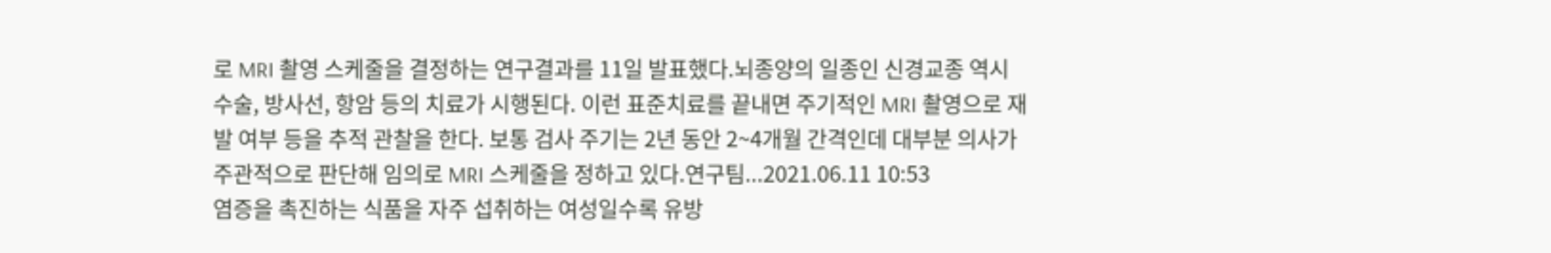로 MRI 촬영 스케줄을 결정하는 연구결과를 11일 발표했다.뇌종양의 일종인 신경교종 역시 수술, 방사선, 항암 등의 치료가 시행된다. 이런 표준치료를 끝내면 주기적인 MRI 촬영으로 재발 여부 등을 추적 관찰을 한다. 보통 검사 주기는 2년 동안 2~4개월 간격인데 대부분 의사가 주관적으로 판단해 임의로 MRI 스케줄을 정하고 있다.연구팀...2021.06.11 10:53
염증을 촉진하는 식품을 자주 섭취하는 여성일수록 유방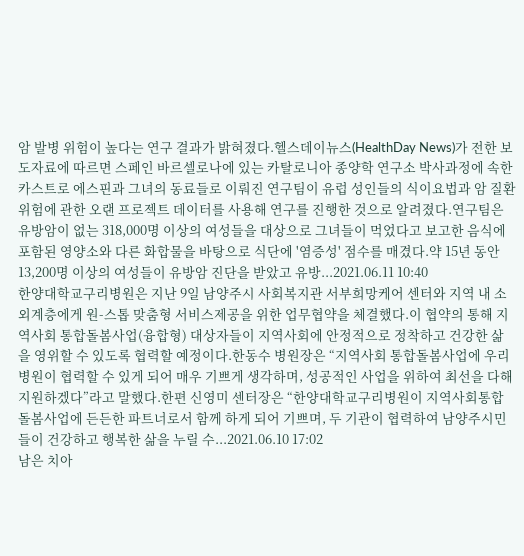암 발병 위험이 높다는 연구 결과가 밝혀졌다.헬스데이뉴스(HealthDay News)가 전한 보도자료에 따르면 스페인 바르셀로나에 있는 카탈로니아 종양학 연구소 박사과정에 속한 카스트로 에스핀과 그녀의 동료들로 이뤄진 연구팀이 유럽 성인들의 식이요법과 암 질환 위험에 관한 오랜 프로젝트 데이터를 사용해 연구를 진행한 것으로 알려졌다.연구팀은 유방암이 없는 318,000명 이상의 여성들을 대상으로 그녀들이 먹었다고 보고한 음식에 포함된 영양소와 다른 화합물을 바탕으로 식단에 '염증성' 점수를 매겼다.약 15년 동안 13,200명 이상의 여성들이 유방암 진단을 받았고 유방...2021.06.11 10:40
한양대학교구리병원은 지난 9일 남양주시 사회복지관 서부희망케어 센터와 지역 내 소외계층에게 원-스톱 맞춤형 서비스제공을 위한 업무협약을 체결했다.이 협약의 통해 지역사회 통합돌봄사업(융합형) 대상자들이 지역사회에 안정적으로 정착하고 건강한 삶을 영위할 수 있도록 협력할 예정이다.한동수 병원장은 “지역사회 통합돌봄사업에 우리 병원이 협력할 수 있게 되어 매우 기쁘게 생각하며, 성공적인 사업을 위하여 최선을 다해 지원하겠다”라고 말했다.한편 신영미 센터장은 “한양대학교구리병원이 지역사회통합돌봄사업에 든든한 파트너로서 함께 하게 되어 기쁘며, 두 기관이 협력하여 남양주시민들이 건강하고 행복한 삶을 누릴 수...2021.06.10 17:02
남은 치아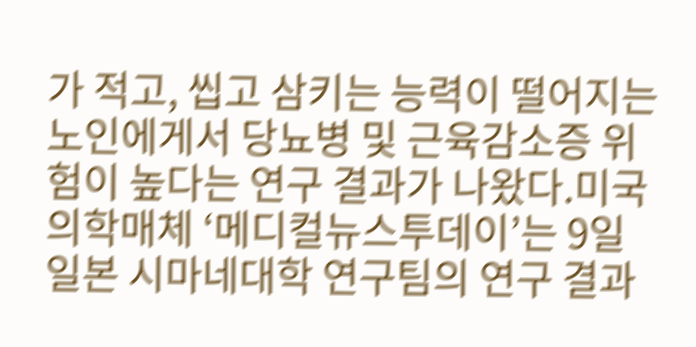가 적고, 씹고 삼키는 능력이 떨어지는 노인에게서 당뇨병 및 근육감소증 위험이 높다는 연구 결과가 나왔다.미국 의학매체 ‘메디컬뉴스투데이’는 9일 일본 시마네대학 연구팀의 연구 결과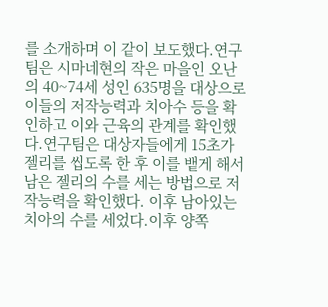를 소개하며 이 같이 보도했다.연구팀은 시마네현의 작은 마을인 오난의 40~74세 성인 635명을 대상으로 이들의 저작능력과 치아수 등을 확인하고 이와 근육의 관계를 확인했다.연구팀은 대상자들에게 15초가 젤리를 씹도록 한 후 이를 뱉게 해서 남은 젤리의 수를 세는 방법으로 저작능력을 확인했다. 이후 남아있는 치아의 수를 세었다.이후 양쪽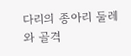다리의 종아리 둘레와 골격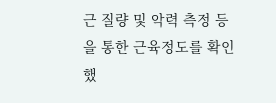근 질량 및 악력 측정 등을 통한 근육정도를 확인했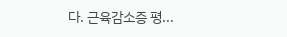다. 근육감소증 평...